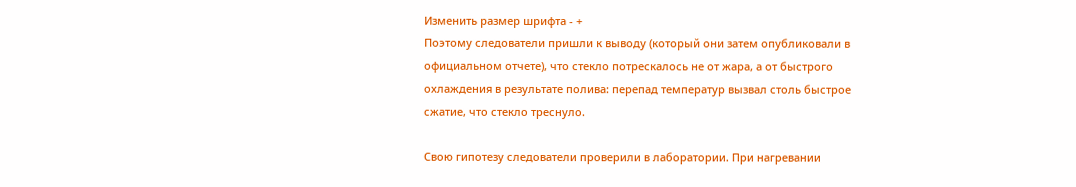Изменить размер шрифта - +
Поэтому следователи пришли к выводу (который они затем опубликовали в официальном отчете), что стекло потрескалось не от жара, а от быстрого охлаждения в результате полива: перепад температур вызвал столь быстрое сжатие, что стекло треснуло.

Свою гипотезу следователи проверили в лаборатории. При нагревании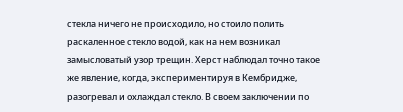стекла ничего не происходило, но стоило полить раскаленное стекло водой, как на нем возникал замысловатый узор трещин. Херст наблюдал точно такое же явление, когда, экспериментируя в Кембридже, разогревал и охлаждал стекло. В своем заключении по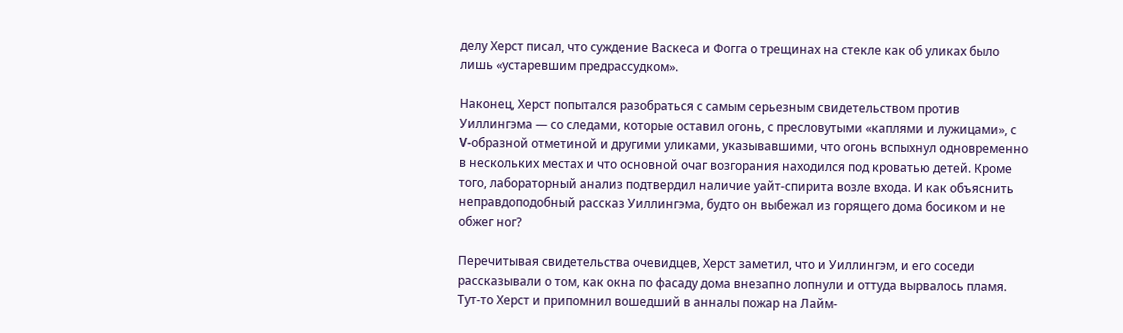делу Херст писал, что суждение Васкеса и Фогга о трещинах на стекле как об уликах было лишь «устаревшим предрассудком».

Наконец, Херст попытался разобраться с самым серьезным свидетельством против Уиллингэма — со следами, которые оставил огонь, с пресловутыми «каплями и лужицами», с V-образной отметиной и другими уликами, указывавшими, что огонь вспыхнул одновременно в нескольких местах и что основной очаг возгорания находился под кроватью детей. Кроме того, лабораторный анализ подтвердил наличие уайт-спирита возле входа. И как объяснить неправдоподобный рассказ Уиллингэма, будто он выбежал из горящего дома босиком и не обжег ног?

Перечитывая свидетельства очевидцев, Херст заметил, что и Уиллингэм, и его соседи рассказывали о том, как окна по фасаду дома внезапно лопнули и оттуда вырвалось пламя. Тут-то Херст и припомнил вошедший в анналы пожар на Лайм-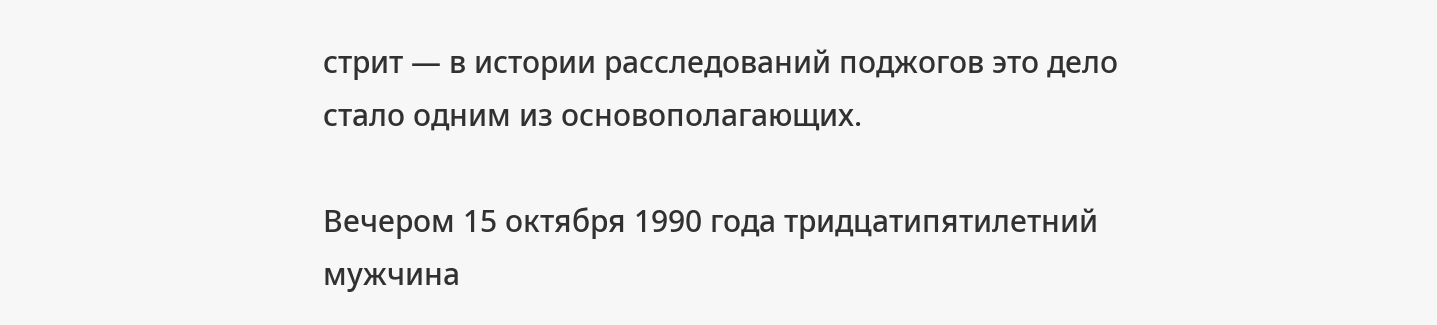стрит — в истории расследований поджогов это дело стало одним из основополагающих.

Вечером 15 октября 1990 года тридцатипятилетний мужчина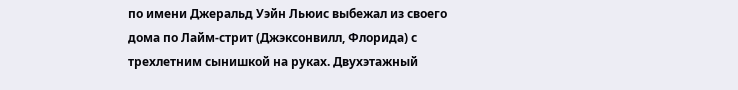по имени Джеральд Уэйн Льюис выбежал из своего дома по Лайм-стрит (Джэксонвилл, Флорида) с трехлетним сынишкой на руках. Двухэтажный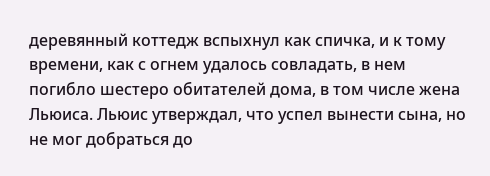деревянный коттедж вспыхнул как спичка, и к тому времени, как с огнем удалось совладать, в нем погибло шестеро обитателей дома, в том числе жена Льюиса. Льюис утверждал, что успел вынести сына, но не мог добраться до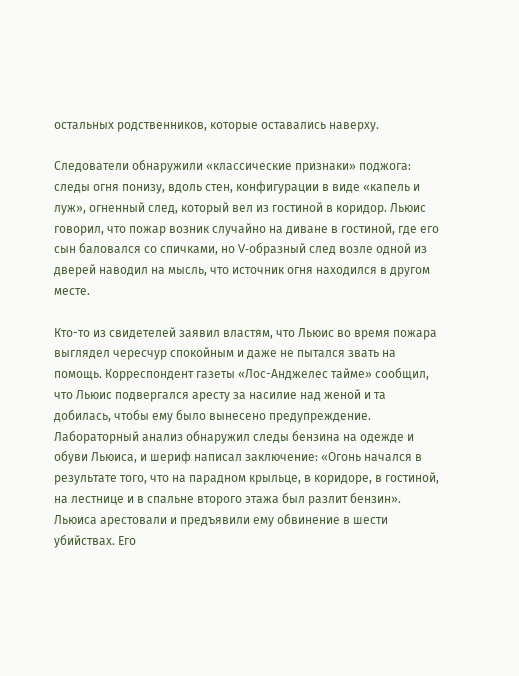остальных родственников, которые оставались наверху.

Следователи обнаружили «классические признаки» поджога: следы огня понизу, вдоль стен, конфигурации в виде «капель и луж», огненный след, который вел из гостиной в коридор. Льюис говорил, что пожар возник случайно на диване в гостиной, где его сын баловался со спичками, но V-образный след возле одной из дверей наводил на мысль, что источник огня находился в другом месте.

Кто-то из свидетелей заявил властям, что Льюис во время пожара выглядел чересчур спокойным и даже не пытался звать на помощь. Корреспондент газеты «Лос-Анджелес тайме» сообщил, что Льюис подвергался аресту за насилие над женой и та добилась, чтобы ему было вынесено предупреждение. Лабораторный анализ обнаружил следы бензина на одежде и обуви Льюиса, и шериф написал заключение: «Огонь начался в результате того, что на парадном крыльце, в коридоре, в гостиной, на лестнице и в спальне второго этажа был разлит бензин». Льюиса арестовали и предъявили ему обвинение в шести убийствах. Его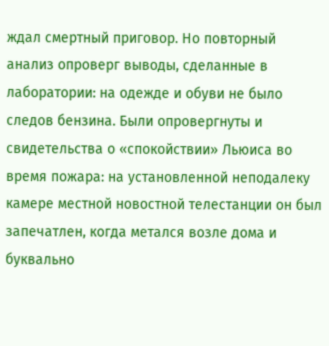ждал смертный приговор. Но повторный анализ опроверг выводы, сделанные в лаборатории: на одежде и обуви не было следов бензина. Были опровергнуты и свидетельства о «спокойствии» Льюиса во время пожара: на установленной неподалеку камере местной новостной телестанции он был запечатлен, когда метался возле дома и буквально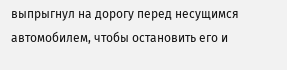выпрыгнул на дорогу перед несущимся автомобилем, чтобы остановить его и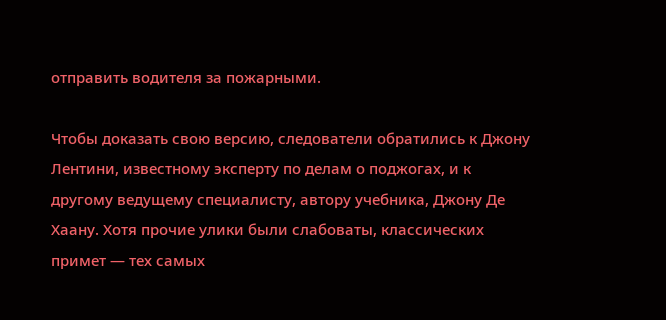отправить водителя за пожарными.

Чтобы доказать свою версию, следователи обратились к Джону Лентини, известному эксперту по делам о поджогах, и к другому ведущему специалисту, автору учебника, Джону Де Хаану. Хотя прочие улики были слабоваты, классических примет — тех самых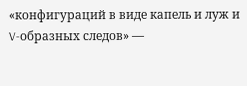«конфигураций в виде капель и луж и V-образных следов» —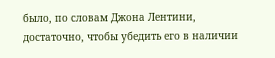было, по словам Джона Лентини, достаточно, чтобы убедить его в наличии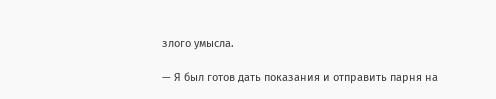злого умысла.

— Я был готов дать показания и отправить парня на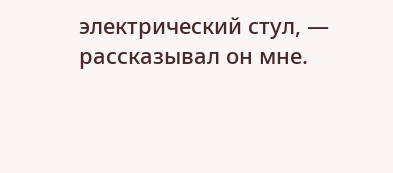электрический стул, — рассказывал он мне.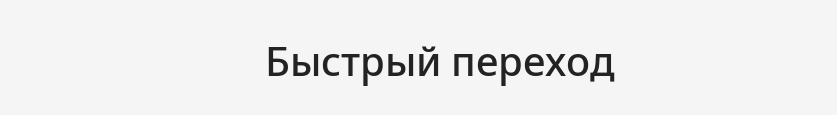Быстрый переход